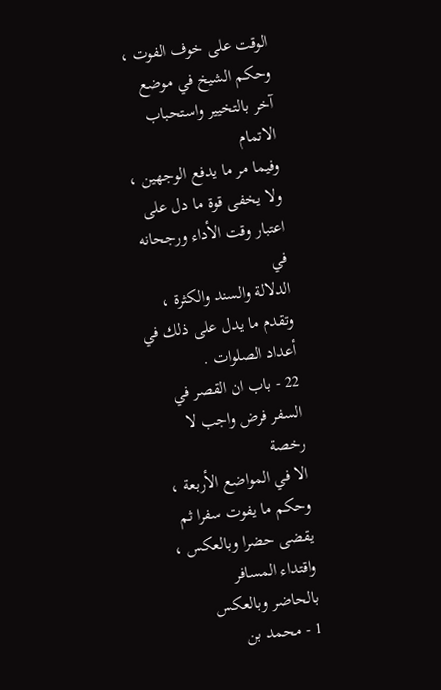الوقت على خوف الفوت ، وحكم الشيخ في موضع آخر بالتخيير واستحباب الاتمام
وفيما مر ما يدفع الوجهين ، ولا يخفى قوة ما دل على اعتبار وقت الأداء ورجحانه في
الدلالة والسند والكثرة ، وتقدم ما يدل على ذلك في أعداد الصلوات .
22 - باب ان القصر في السفر فرض واجب لا رخصة
الا في المواضع الأربعة ، وحكم ما يفوت سفرا ثم
يقضى حضرا وبالعكس ، واقتداء المسافر
بالحاضر وبالعكس
1 - محمد بن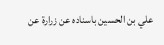علي بن الحسين باسناده عن زرارة عن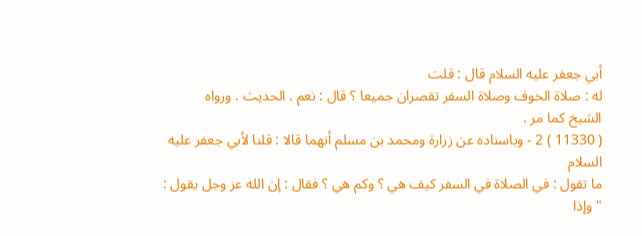أبي جعفر عليه السلام قال : قلت
له : صلاة الخوف وصلاة السفر تقصران جميعا ؟ قال : نعم . الحديث . ورواه
الشيخ كما مر .
( 11330 ) 2 - وباسناده عن زرارة ومحمد بن مسلم أنهما قالا : قلنا لأبي جعفر عليه السلام
ما تقول : في الصلاة في السفر كيف هي ؟ وكم هي ؟ فقال : إن الله عز وجل يقول :
" وإذا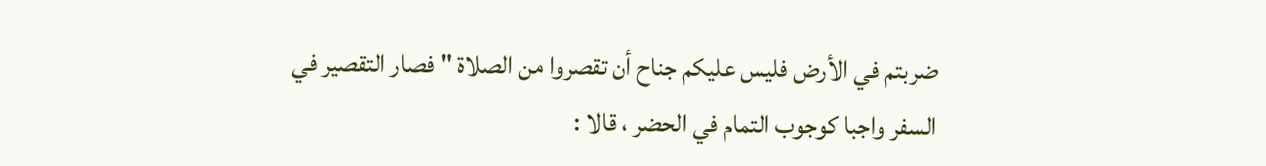ضربتم في الأرض فليس عليكم جناح أن تقصروا من الصلاة " فصار التقصير في
السفر واجبا كوجوب التمام في الحضر ، قالا :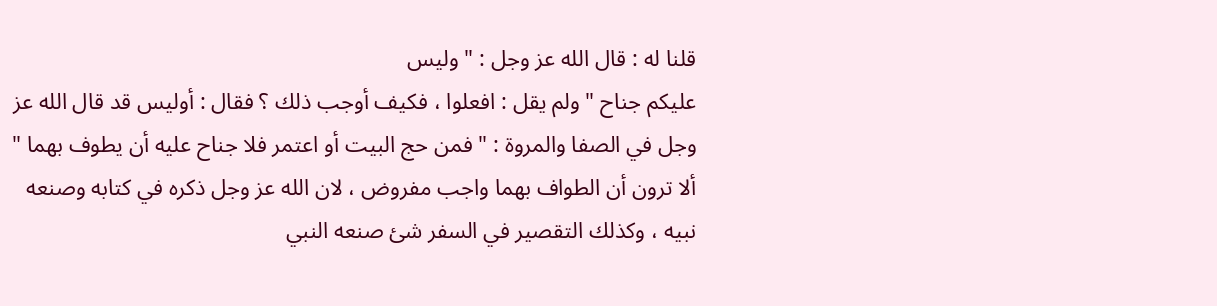قلنا له : قال الله عز وجل : " وليس
عليكم جناح " ولم يقل : افعلوا ، فكيف أوجب ذلك ؟ فقال : أوليس قد قال الله عز
وجل في الصفا والمروة : " فمن حج البيت أو اعتمر فلا جناح عليه أن يطوف بهما "
ألا ترون أن الطواف بهما واجب مفروض ، لان الله عز وجل ذكره في كتابه وصنعه
نبيه ، وكذلك التقصير في السفر شئ صنعه النبي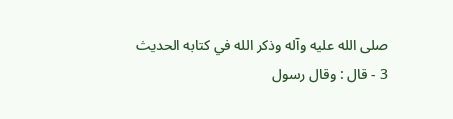صلى الله عليه وآله وذكر الله في كتابه الحديث
3 - قال : وقال رسول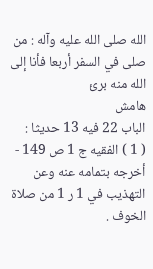الله صلى الله عليه وآله : من صلى في السفر أربعا فأنا إلى الله منه برئ
هامش
الباب 22 فيه 13 حديثا :
( 1 ) الفقيه ج 1 ص 149 - أخرجه بتمامه عنه وعن التهذيب في 1 ر 1 من صلاة الخوف .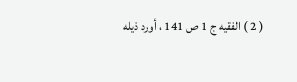( 2 ) الفقيه ج 1 ص 141 ، أورد ذيله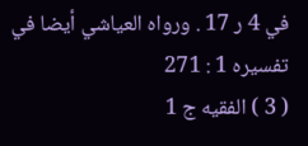في 4 ر 17 . ورواه العياشي أيضا في تفسيره 1 : 271
( 3 ) الفقيه ج 1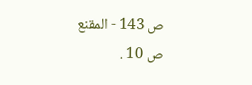ص 143 - المقنع ص 10 .